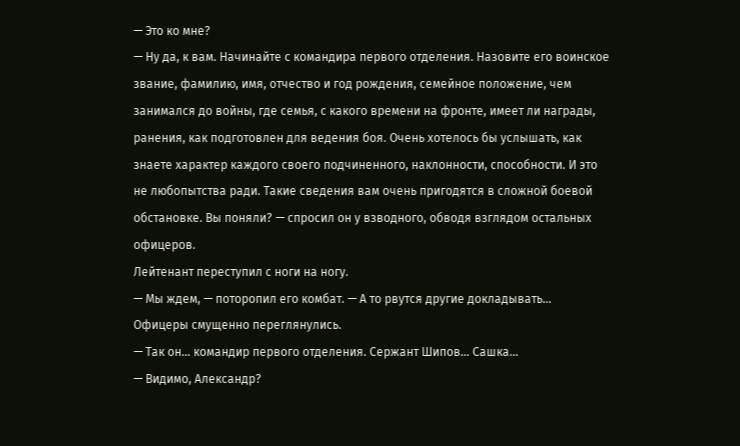— Это ко мне?
— Ну да, к вам. Начинайте с командира первого отделения. Назовите его воинское звание, фамилию, имя, отчество и год рождения, семейное положение, чем занимался до войны, где семья, с какого времени на фронте, имеет ли награды, ранения, как подготовлен для ведения боя. Очень хотелось бы услышать, как знаете характер каждого своего подчиненного, наклонности, способности. И это не любопытства ради. Такие сведения вам очень пригодятся в сложной боевой обстановке. Вы поняли? — спросил он у взводного, обводя взглядом остальных офицеров.
Лейтенант переступил с ноги на ногу.
— Мы ждем, — поторопил его комбат. — А то рвутся другие докладывать…
Офицеры смущенно переглянулись.
— Так он… командир первого отделения. Сержант Шипов… Сашка…
— Видимо, Александр?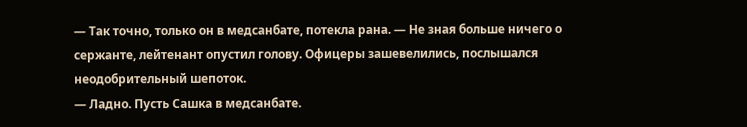— Так точно, только он в медсанбате, потекла рана. — Не зная больше ничего о сержанте, лейтенант опустил голову. Офицеры зашевелились, послышался неодобрительный шепоток.
— Ладно. Пусть Сашка в медсанбате.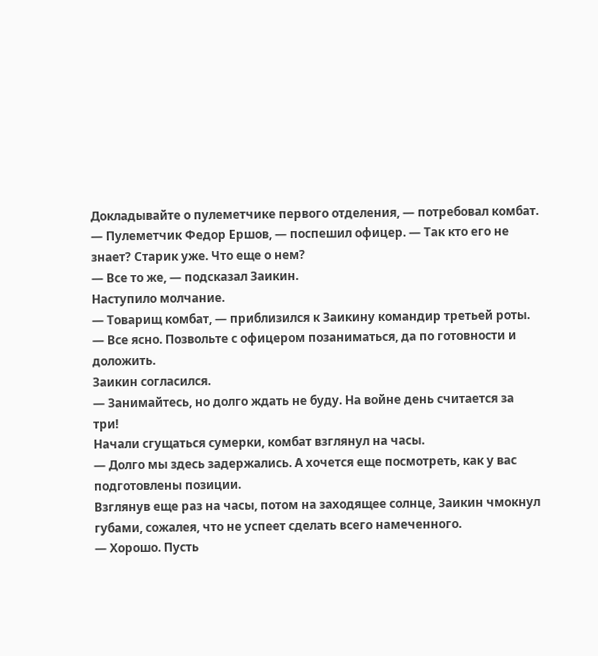Докладывайте о пулеметчике первого отделения, — потребовал комбат.
— Пулеметчик Федор Ершов, — поспешил офицер. — Так кто его не знает? Старик уже. Что еще о нем?
— Все то же, — подсказал Заикин.
Наступило молчание.
— Товарищ комбат, — приблизился к Заикину командир третьей роты. — Все ясно. Позвольте с офицером позаниматься, да по готовности и доложить.
Заикин согласился.
— Занимайтесь, но долго ждать не буду. На войне день считается за три!
Начали сгущаться сумерки, комбат взглянул на часы.
— Долго мы здесь задержались. А хочется еще посмотреть, как у вас подготовлены позиции.
Взглянув еще раз на часы, потом на заходящее солнце, Заикин чмокнул губами, сожалея, что не успеет сделать всего намеченного.
— Хорошо. Пусть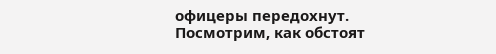офицеры передохнут. Посмотрим, как обстоят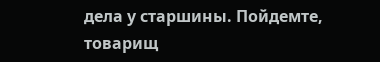дела у старшины. Пойдемте, товарищ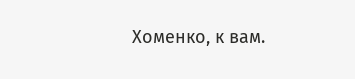Хоменко, к вам.